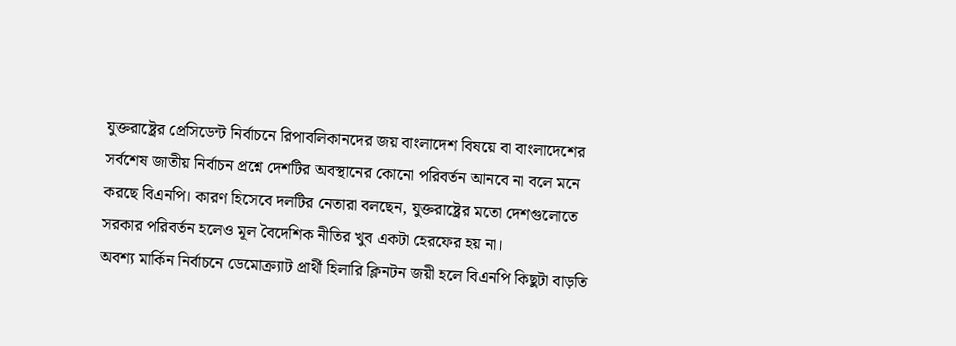যুক্তরাষ্ট্রের প্রেসিডেন্ট নির্বাচনে রিপাবলিকানদের জয় বাংলাদেশ বিষয়ে বা বাংলাদেশের সর্বশেষ জাতীয় নির্বাচন প্রশ্নে দেশটির অবস্থানের কোনো পরিবর্তন আনবে না বলে মনে করছে বিএনপি। কারণ হিসেবে দলটির নেতারা বলছেন, যুক্তরাষ্ট্রের মতো দেশগুলোতে সরকার পরিবর্তন হলেও মূল বৈদেশিক নীতির খুব একটা হেরফের হয় না।
অবশ্য মার্কিন নির্বাচনে ডেমোক্র্যাট প্রার্থী হিলারি ক্লিনটন জয়ী হলে বিএনপি কিছুটা বাড়তি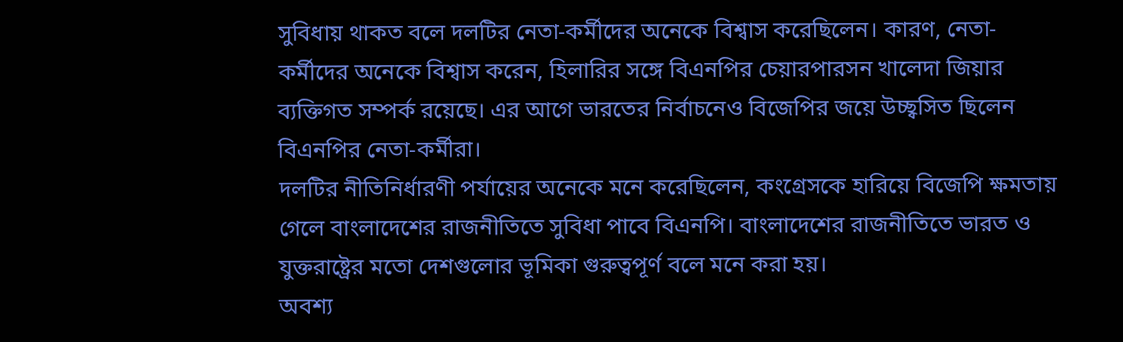সুবিধায় থাকত বলে দলটির নেতা-কর্মীদের অনেকে বিশ্বাস করেছিলেন। কারণ, নেতা-কর্মীদের অনেকে বিশ্বাস করেন, হিলারির সঙ্গে বিএনপির চেয়ারপারসন খালেদা জিয়ার ব্যক্তিগত সম্পর্ক রয়েছে। এর আগে ভারতের নির্বাচনেও বিজেপির জয়ে উচ্ছ্বসিত ছিলেন বিএনপির নেতা-কর্মীরা।
দলটির নীতিনির্ধারণী পর্যায়ের অনেকে মনে করেছিলেন, কংগ্রেসকে হারিয়ে বিজেপি ক্ষমতায় গেলে বাংলাদেশের রাজনীতিতে সুবিধা পাবে বিএনপি। বাংলাদেশের রাজনীতিতে ভারত ও যুক্তরাষ্ট্রের মতো দেশগুলোর ভূমিকা গুরুত্বপূর্ণ বলে মনে করা হয়।
অবশ্য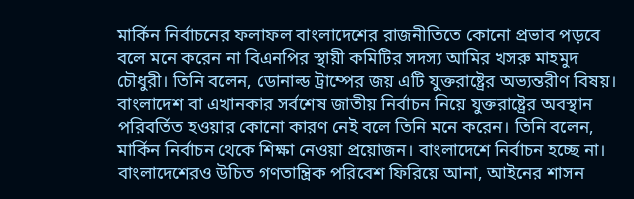মার্কিন নির্বাচনের ফলাফল বাংলাদেশের রাজনীতিতে কোনো প্রভাব পড়বে বলে মনে করেন না বিএনপির স্থায়ী কমিটির সদস্য আমির খসরু মাহমুদ চৌধুরী। তিনি বলেন, ডোনাল্ড ট্রাম্পের জয় এটি যুক্তরাষ্ট্রের অভ্যন্তরীণ বিষয়। বাংলাদেশ বা এখানকার সর্বশেষ জাতীয় নির্বাচন নিয়ে যুক্তরাষ্ট্রের অবস্থান পরিবর্তিত হওয়ার কোনো কারণ নেই বলে তিনি মনে করেন। তিনি বলেন, মার্কিন নির্বাচন থেকে শিক্ষা নেওয়া প্রয়োজন। বাংলাদেশে নির্বাচন হচ্ছে না। বাংলাদেশেরও উচিত গণতান্ত্রিক পরিবেশ ফিরিয়ে আনা, আইনের শাসন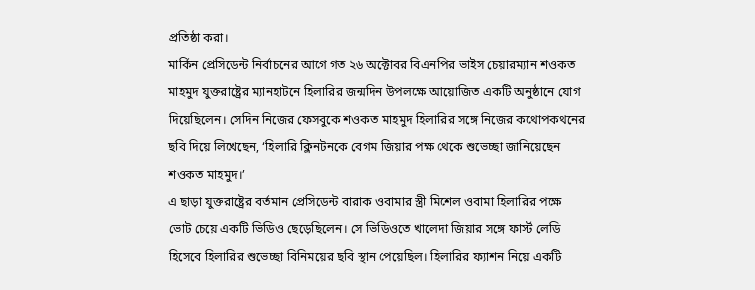প্রতিষ্ঠা করা।
মার্কিন প্রেসিডেন্ট নির্বাচনের আগে গত ২৬ অক্টোবর বিএনপির ভাইস চেয়ারম্যান শওকত মাহমুদ যুক্তরাষ্ট্রের ম্যানহাটনে হিলারির জন্মদিন উপলক্ষে আয়োজিত একটি অনুষ্ঠানে যোগ দিয়েছিলেন। সেদিন নিজের ফেসবুকে শওকত মাহমুদ হিলারির সঙ্গে নিজের কথোপকথনের ছবি দিয়ে লিখেছেন, ‘হিলারি ক্লিনটনকে বেগম জিয়ার পক্ষ থেকে শুভেচ্ছা জানিয়েছেন শওকত মাহমুদ।’
এ ছাড়া যুক্তরাষ্ট্রের বর্তমান প্রেসিডেন্ট বারাক ওবামার স্ত্রী মিশেল ওবামা হিলারির পক্ষে ভোট চেয়ে একটি ভিডিও ছেড়েছিলেন। সে ভিডিওতে খালেদা জিয়ার সঙ্গে ফার্স্ট লেডি হিসেবে হিলারির শুভেচ্ছা বিনিময়ের ছবি স্থান পেয়েছিল। হিলারির ফ্যাশন নিয়ে একটি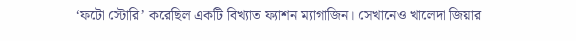‘ফটো স্টোরি’ করেছিল একটি বিখ্যাত ফ্যাশন ম্যাগাজিন। সেখানেও খালেদা জিয়ার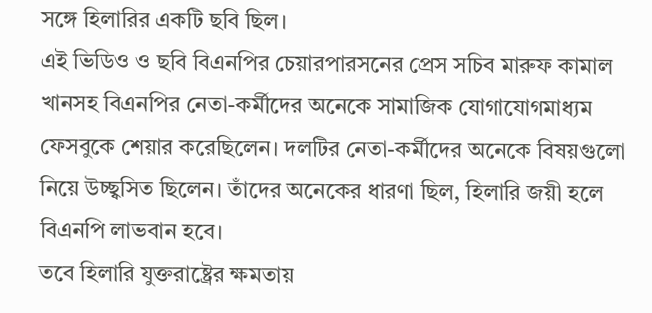সঙ্গে হিলারির একটি ছবি ছিল।
এই ভিডিও ও ছবি বিএনপির চেয়ারপারসনের প্রেস সচিব মারুফ কামাল খানসহ বিএনপির নেতা-কর্মীদের অনেকে সামাজিক যোগাযোগমাধ্যম ফেসবুকে শেয়ার করেছিলেন। দলটির নেতা-কর্মীদের অনেকে বিষয়গুলো নিয়ে উচ্ছ্বসিত ছিলেন। তাঁদের অনেকের ধারণা ছিল, হিলারি জয়ী হলে বিএনপি লাভবান হবে।
তবে হিলারি যুক্তরাষ্ট্রের ক্ষমতায়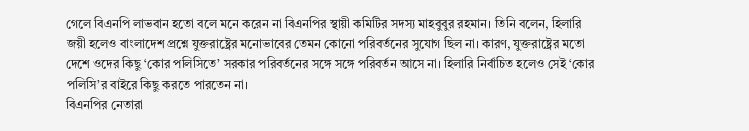গেলে বিএনপি লাভবান হতো বলে মনে করেন না বিএনপির স্থায়ী কমিটির সদস্য মাহবুবুর রহমান। তিনি বলেন, হিলারি জয়ী হলেও বাংলাদেশ প্রশ্নে যুক্তরাষ্ট্রের মনোভাবের তেমন কোনো পরিবর্তনের সুযোগ ছিল না। কারণ, যুক্তরাষ্ট্রের মতো দেশে ওদের কিছু ‘কোর পলিসিতে’ সরকার পরিবর্তনের সঙ্গে সঙ্গে পরিবর্তন আসে না। হিলারি নির্বাচিত হলেও সেই ‘কোর পলিসি’র বাইরে কিছু করতে পারতেন না।
বিএনপির নেতারা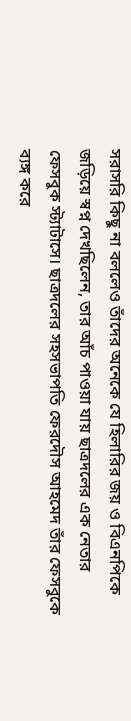সরাসরি কিছু না বললেও তাঁদের অনেকে যে হিলারির জয় ও বিএনপিকে জড়িয়ে স্বপ্ন দেখছিলেন, তার আঁচ পাওয়া যায় ছাত্রদলের এক নেতার ফেসবুক স্ট্যাটাসে। ছাত্রদলের সহসভাপতি ফেরদৌস আহমেদ তাঁর ফেসবুকে ব্যঙ্গ করে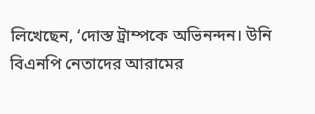লিখেছেন, ‘দোস্ত ট্রাম্পকে অভিনন্দন। উনি বিএনপি নেতাদের আরামের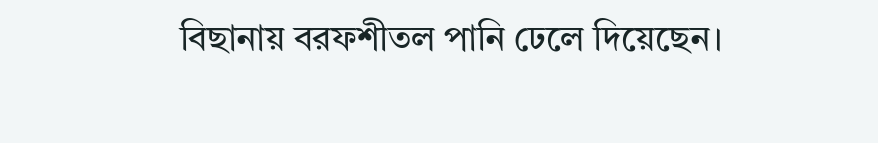বিছানায় বরফশীতল পানি ঢেলে দিয়েছেন।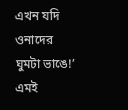এখন যদি ওনাদের ঘুমটা ভাঙে!’
এমই